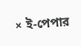× ই-পেপার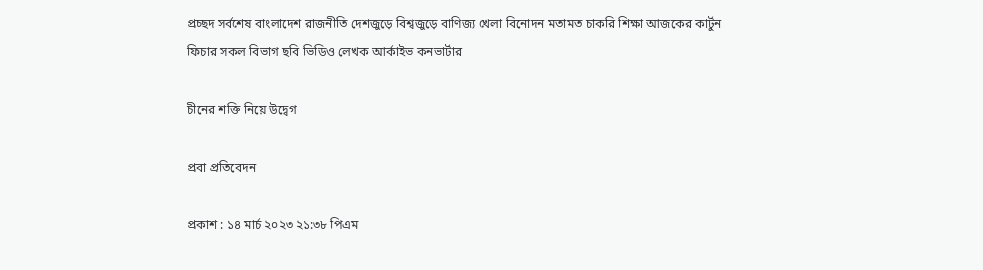প্রচ্ছদ সর্বশেষ বাংলাদেশ রাজনীতি দেশজুড়ে বিশ্বজুড়ে বাণিজ্য খেলা বিনোদন মতামত চাকরি শিক্ষা আজকের কার্টুন ফিচার সকল বিভাগ ছবি ভিডিও লেখক আর্কাইভ কনভার্টার

চীনের শক্তি নিয়ে উদ্বেগ

প্রবা প্রতিবেদন

প্রকাশ : ১৪ মার্চ ২০২৩ ২১:৩৮ পিএম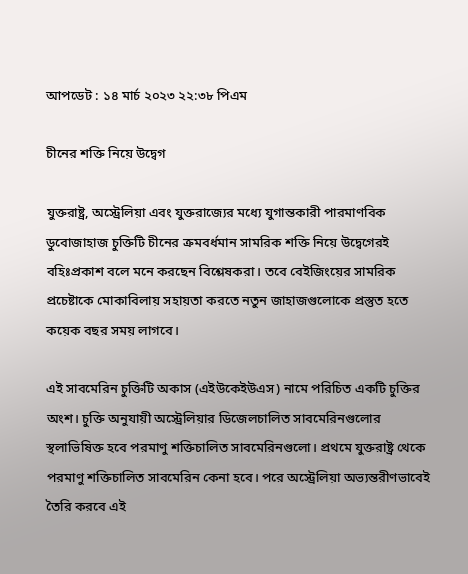আপডেট : ১৪ মার্চ ২০২৩ ২২:৩৮ পিএম

চীনের শক্তি নিয়ে উদ্বেগ

যুক্তরাষ্ট্র, অস্ট্রেলিয়া এবং যুক্তরাজ্যের মধ্যে যুগান্তকারী পারমাণবিক ডুবোজাহাজ চুক্তিটি চীনের ক্রমবর্ধমান সামরিক শক্তি নিয়ে উদ্বেগেরই বহিঃপ্রকাশ বলে মনে করছেন বিশ্লেষকরা। তবে বেইজিংয়ের সামরিক প্রচেষ্টাকে মোকাবিলায় সহায়তা করতে নতুন জাহাজগুলোকে প্রস্তুত হতে কয়েক বছর সময় লাগবে।

এই সাবমেরিন চুক্তিটি অকাস (এইউকেইউএস) নামে পরিচিত একটি চুক্তির অংশ। চুক্তি অনুযায়ী অস্ট্রেলিয়ার ডিজেলচালিত সাবমেরিনগুলোর স্থলাভিষিক্ত হবে পরমাণু শক্তিচালিত সাবমেরিনগুলো। প্রথমে যুক্তরাষ্ট্র থেকে পরমাণু শক্তিচালিত সাবমেরিন কেনা হবে। পরে অস্ট্রেলিয়া অভ্যন্তরীণভাবেই তৈরি করবে এই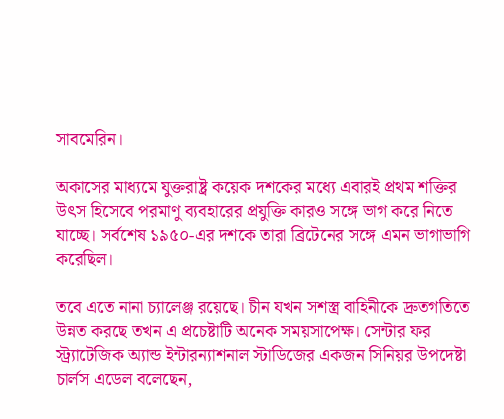সাবমেরিন।

অকাসের মাধ্যমে যুক্তরাষ্ট্র কয়েক দশকের মধ্যে এবারই প্রথম শক্তির উৎস হিসেবে পরমাণু ব্যবহারের প্রযুক্তি কারও সঙ্গে ভাগ করে নিতে যাচ্ছে। সর্বশেষ ১৯৫০-এর দশকে তারা ব্রিটেনের সঙ্গে এমন ভাগাভাগি করেছিল।

তবে এতে নানা চ্যালেঞ্জ রয়েছে। চীন যখন সশস্ত্র বাহিনীকে দ্রুতগতিতে উন্নত করছে তখন এ প্রচেষ্টাটি অনেক সময়সাপেক্ষ। সেন্টার ফর স্ট্র্যাটেজিক অ্যান্ড ইন্টারন্যাশনাল স্টাডিজের একজন সিনিয়র উপদেষ্টা চার্লস এডেল বলেছেন,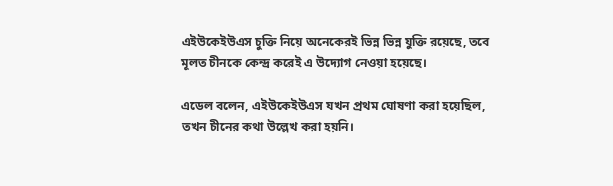এইউকেইউএস চুক্তি নিয়ে অনেকেরই ভিন্ন ভিন্ন যুক্তি রয়েছে, তবে মূলত চীনকে কেন্দ্র করেই এ উদ্যোগ নেওয়া হয়েছে।

এডেল বলেন, এইউকেইউএস যখন প্রথম ঘোষণা করা হয়েছিল, তখন চীনের কথা উল্লেখ করা হয়নি।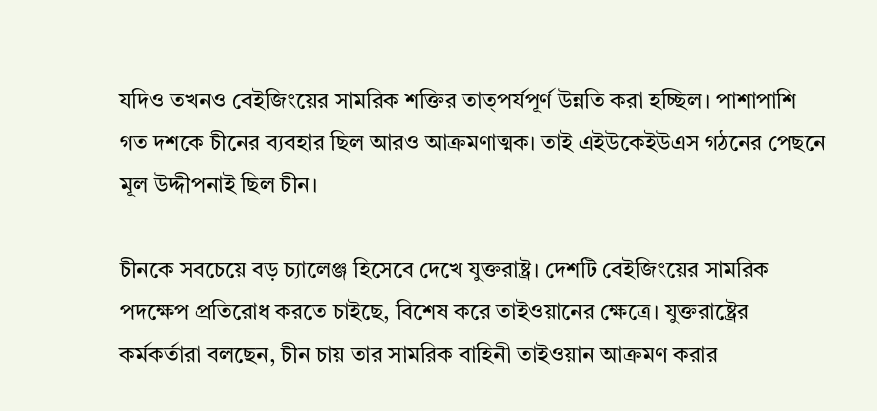যদিও তখনও বেইজিংয়ের সামরিক শক্তির তাত্পর্যপূর্ণ উন্নতি করা হচ্ছিল। পাশাপাশি গত দশকে চীনের ব্যবহার ছিল আরও আক্রমণাত্মক। তাই এইউকেইউএস গঠনের পেছনে মূল উদ্দীপনাই ছিল চীন।

চীনকে সবচেয়ে বড় চ্যালেঞ্জ হিসেবে দেখে যুক্তরাষ্ট্র। দেশটি বেইজিংয়ের সামরিক পদক্ষেপ প্রতিরোধ করতে চাইছে, বিশেষ করে তাইওয়ানের ক্ষেত্রে। যুক্তরাষ্ট্রের কর্মকর্তারা বলছেন, চীন চায় তার সামরিক বাহিনী তাইওয়ান আক্রমণ করার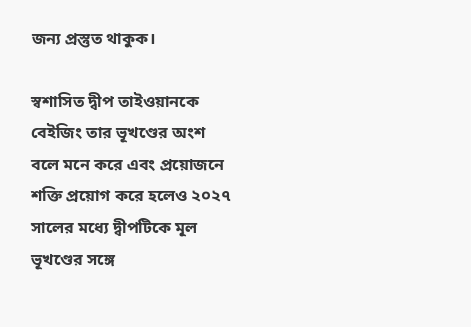জন্য প্রস্তুত থাকুক।

স্বশাসিত দ্বীপ তাইওয়ানকে বেইজিং তার ভূখণ্ডের অংশ বলে মনে করে এবং প্রয়োজনে শক্তি প্রয়োগ করে হলেও ২০২৭ সালের মধ্যে দ্বীপটিকে মূল ভূখণ্ডের সঙ্গে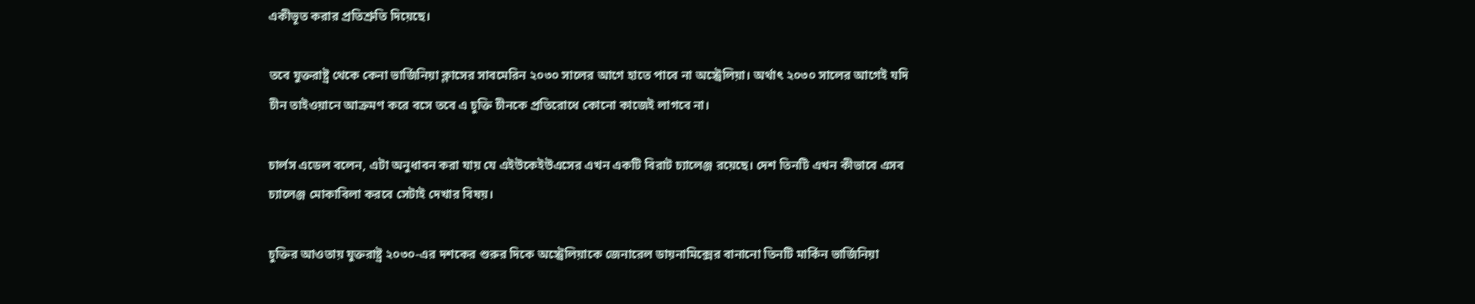একীভূত করার প্রতিশ্রুতি দিয়েছে।

তবে যুক্তরাষ্ট্র থেকে কেনা ভার্জিনিয়া ক্লাসের সাবমেরিন ২০৩০ সালের আগে হাতে পাবে না অস্ট্রেলিয়া। অর্থাৎ ২০৩০ সালের আগেই যদি চীন তাইওয়ানে আক্রমণ করে বসে তবে এ চুক্তি চীনকে প্রতিরোধে কোনো কাজেই লাগবে না।

চার্লস এডেল বলেন, এটা অনুধাবন করা যায় যে এইউকেইউএসের এখন একটি বিরাট চ্যালেঞ্জ রয়েছে। দেশ তিনটি এখন কীভাবে এসব চ্যালেঞ্জ মোকাবিলা করবে সেটাই দেখার বিষয়।

চুক্তির আওতায় যুক্তরাষ্ট্র ২০৩০-এর দশকের শুরুর দিকে অস্ট্রেলিয়াকে জেনারেল ডায়নামিক্সের বানানো তিনটি মার্কিন ভার্জিনিয়া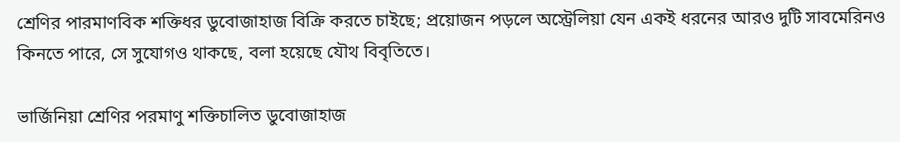শ্রেণির পারমাণবিক শক্তিধর ডুবোজাহাজ বিক্রি করতে চাইছে; প্রয়োজন পড়লে অস্ট্রেলিয়া যেন একই ধরনের আরও দুটি সাবমেরিনও কিনতে পারে, সে সুযোগও থাকছে, বলা হয়েছে যৌথ বিবৃতিতে।

ভার্জিনিয়া শ্রেণির পরমাণু শক্তিচালিত ডুবোজাহাজ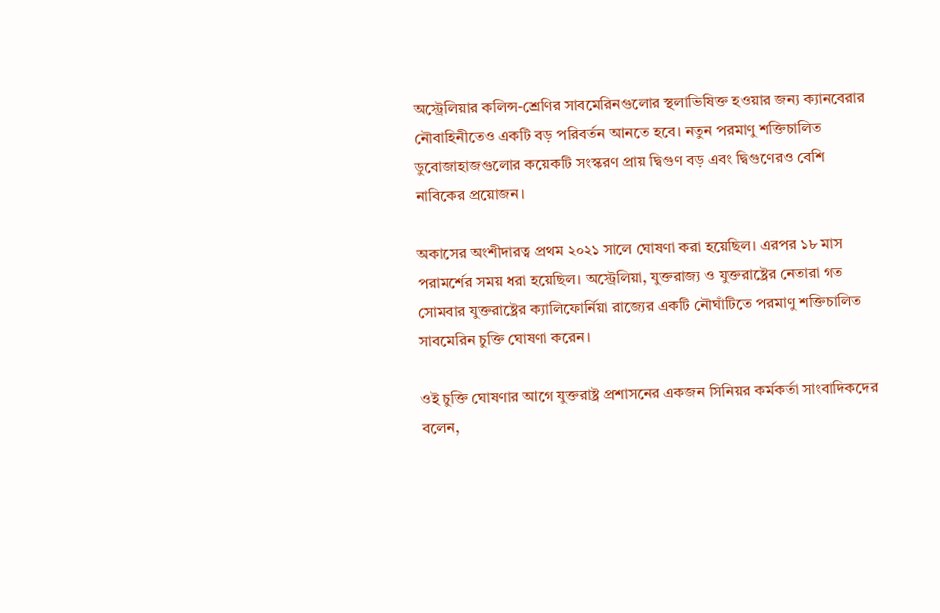অস্ট্রেলিয়ার কলিন্স-শ্রেণির সাবমেরিনগুলোর স্থলাভিষিক্ত হওয়ার জন্য ক্যানবেরার নৌবাহিনীতেও একটি বড় পরিবর্তন আনতে হবে। নতুন পরমাণু শক্তিচালিত ডুবোজাহাজগুলোর কয়েকটি সংস্করণ প্রায় দ্বিগুণ বড় এবং দ্বিগুণেরও বেশি নাবিকের প্রয়োজন।

অকাসের অংশীদারত্ব প্রথম ২০২১ সালে ঘোষণা করা হয়েছিল। এরপর ১৮ মাস পরামর্শের সময় ধরা হয়েছিল। অস্ট্রেলিয়া, যুক্তরাজ্য ও যুক্তরাষ্ট্রের নেতারা গত সোমবার যুক্তরাষ্ট্রের ক্যালিফোর্নিয়া রাজ্যের একটি নৌঘাঁটিতে পরমাণু শক্তিচালিত সাবমেরিন চুক্তি ঘোষণা করেন।

ওই চুক্তি ঘোষণার আগে যুক্তরাষ্ট্র প্রশাসনের একজন সিনিয়র কর্মকর্তা সাংবাদিকদের বলেন,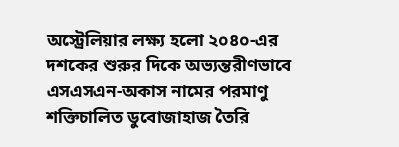অস্ট্রেলিয়ার লক্ষ্য হলো ২০৪০-এর দশকের শুরুর দিকে অভ্যন্তরীণভাবে এসএসএন-অকাস নামের পরমাণু শক্তিচালিত ডুবোজাহাজ তৈরি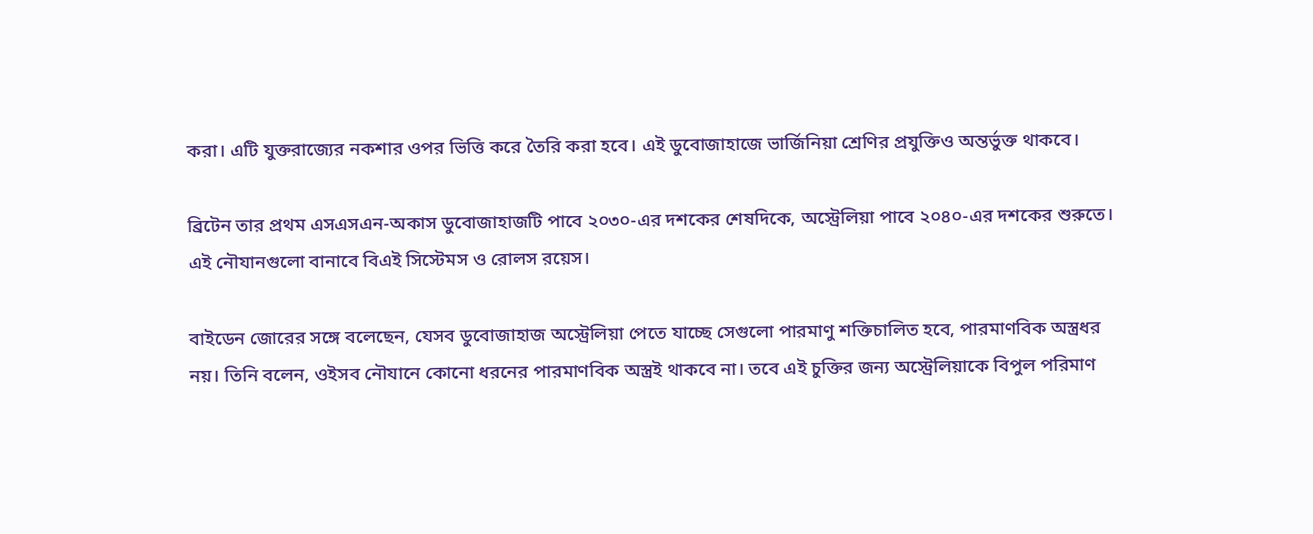করা। এটি যুক্তরাজ্যের নকশার ওপর ভিত্তি করে তৈরি করা হবে। এই ডুবোজাহাজে ভার্জিনিয়া শ্রেণির প্রযুক্তিও অন্তর্ভুক্ত থাকবে।

ব্রিটেন তার প্রথম এসএসএন-অকাস ডুবোজাহাজটি পাবে ২০৩০-এর দশকের শেষদিকে, অস্ট্রেলিয়া পাবে ২০৪০-এর দশকের শুরুতে। এই নৌযানগুলো বানাবে বিএই সিস্টেমস ও রোলস রয়েস।

বাইডেন জোরের সঙ্গে বলেছেন, যেসব ডুবোজাহাজ অস্ট্রেলিয়া পেতে যাচ্ছে সেগুলো পারমাণু শক্তিচালিত হবে, পারমাণবিক অস্ত্রধর নয়। তিনি বলেন, ওইসব নৌযানে কোনো ধরনের পারমাণবিক অস্ত্রই থাকবে না। তবে এই চুক্তির জন্য অস্ট্রেলিয়াকে বিপুল পরিমাণ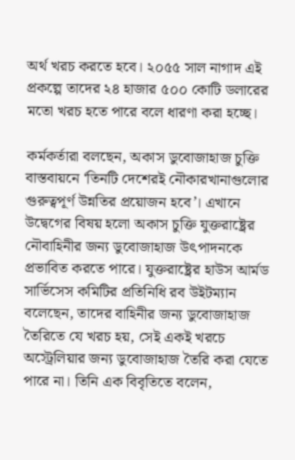অর্থ খরচ করতে হবে। ২০৫৫ সাল নাগাদ এই প্রকল্পে তাদের ২৪ হাজার ৫০০ কোটি ডলারের মতো খরচ হতে পারে বলে ধারণা করা হচ্ছে।

কর্মকর্তারা বলছেন, অকাস ডুবোজাহাজ চুক্তি বাস্তবায়নে ‘তিনটি দেশেরই নৌকারখানাগুলোর গুরুত্বপূর্ণ উন্নতির প্রয়োজন হবে’। এখানে উদ্বেগের বিষয় হলো অকাস চুক্তি যুক্তরাষ্ট্রের নৌবাহিনীর জন্য ডুবোজাহাজ উৎপাদনকে প্রভাবিত করতে পারে। যুক্তরাষ্ট্রের হাউস আর্মড সার্ভিসেস কমিটির প্রতিনিধি রব উইটম্যান বলেছেন, তাদের বাহিনীর জন্য ডুবোজাহাজ তৈরিতে যে খরচ হয়, সেই একই খরচে অস্ট্রেলিয়ার জন্য ডুবোজাহাজ তৈরি করা যেতে পারে না। তিনি এক বিবৃতিতে বলেন,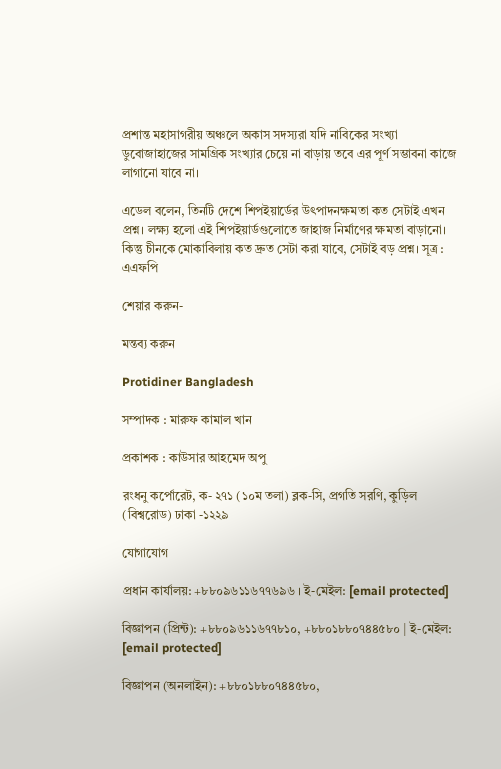প্রশান্ত মহাসাগরীয় অঞ্চলে অকাস সদস্যরা যদি নাবিকের সংখ্যা ডুবোজাহাজের সামগ্রিক সংখ্যার চেয়ে না বাড়ায় তবে এর পূর্ণ সম্ভাবনা কাজে লাগানো যাবে না।

এডেল বলেন, তিনটি দেশে শিপইয়ার্ডের উৎপাদনক্ষমতা কত সেটাই এখন প্রশ্ন। লক্ষ্য হলো এই শিপইয়ার্ডগুলোতে জাহাজ নির্মাণের ক্ষমতা বাড়ানো। কিন্তু চীনকে মোকাবিলায় কত দ্রুত সেটা করা যাবে, সেটাই বড় প্রশ্ন। সূত্র : এএফপি

শেয়ার করুন-

মন্তব্য করুন

Protidiner Bangladesh

সম্পাদক : মারুফ কামাল খান

প্রকাশক : কাউসার আহমেদ অপু

রংধনু কর্পোরেট, ক- ২৭১ (১০ম তলা) ব্লক-সি, প্রগতি সরণি, কুড়িল (বিশ্বরোড) ঢাকা -১২২৯

যোগাযোগ

প্রধান কার্যালয়: +৮৮০৯৬১১৬৭৭৬৯৬ । ই-মেইল: [email protected]

বিজ্ঞাপন (প্রিন্ট): +৮৮০৯৬১১৬৭৭৮১০, +৮৮০১৮৮০৭৪৪৫৮০ | ই-মেইল: [email protected]

বিজ্ঞাপন (অনলাইন): +৮৮০১৮৮০৭৪৪৫৮০,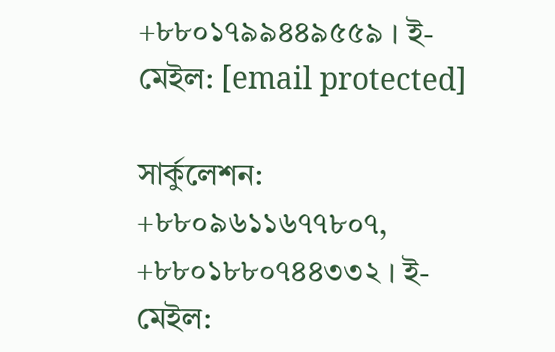+৮৮০১৭৯৯৪৪৯৫৫৯ । ই-মেইল: [email protected]

সার্কুলেশন: +৮৮০৯৬১১৬৭৭৮০৭, +৮৮০১৮৮০৭৪৪৩৩২ । ই-মেইল: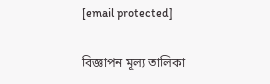[email protected]

বিজ্ঞাপন মূল্য তালিকা